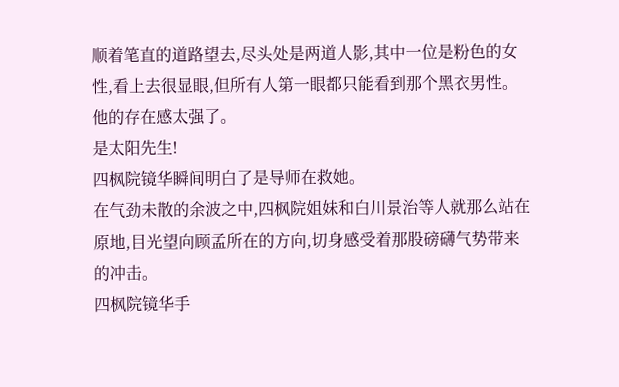顺着笔直的道路望去,尽头处是两道人影,其中一位是粉色的女性,看上去很显眼,但所有人第一眼都只能看到那个黑衣男性。
他的存在感太强了。
是太阳先生!
四枫院镜华瞬间明白了是导师在救她。
在气劲未散的余波之中,四枫院姐妹和白川景治等人就那么站在原地,目光望向顾孟所在的方向,切身感受着那股磅礴气势带来的冲击。
四枫院镜华手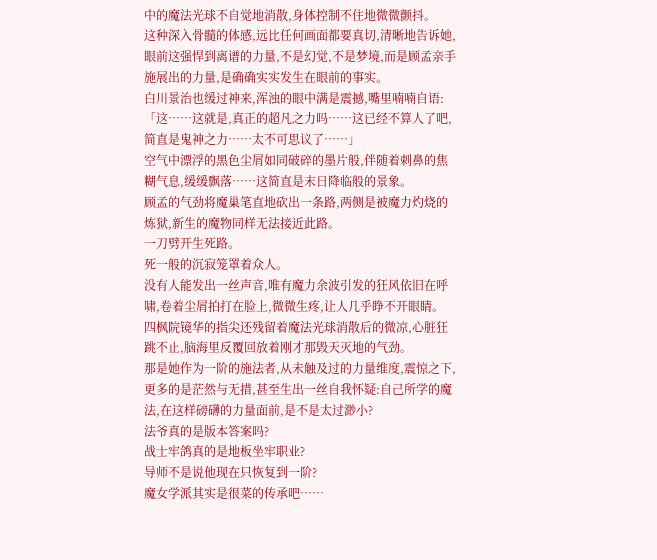中的魔法光球不自觉地消散,身体控制不住地微微颤抖。
这种深入骨髓的体感,远比任何画面都要真切,清晰地告诉她,眼前这强悍到离谱的力量,不是幻觉,不是梦境,而是顾孟亲手施展出的力量,是确确实实发生在眼前的事实。
白川景治也缓过神来,浑浊的眼中满是震撼,嘴里喃喃自语:「这……这就是,真正的超凡之力吗……这已经不算人了吧,简直是鬼神之力……太不可思议了……」
空气中漂浮的黑色尘屑如同破碎的墨片般,伴随着刺鼻的焦糊气息,缓缓飘落……这简直是末日降临般的景象。
顾孟的气劲将魔巢笔直地砍出一条路,两侧是被魔力灼烧的炼狱,新生的魔物同样无法接近此路。
一刀劈开生死路。
死一般的沉寂笼罩着众人。
没有人能发出一丝声音,唯有魔力余波引发的狂风依旧在呼啸,卷着尘屑拍打在脸上,微微生疼,让人几乎睁不开眼睛。
四枫院镜华的指尖还残留着魔法光球消散后的微凉,心脏狂跳不止,脑海里反覆回放着刚才那毁天灭地的气劲。
那是她作为一阶的施法者,从未触及过的力量维度,震惊之下,更多的是茫然与无措,甚至生出一丝自我怀疑:自己所学的魔法,在这样磅礴的力量面前,是不是太过渺小?
法爷真的是版本答案吗?
战士牢鸽真的是地板坐牢职业?
导师不是说他现在只恢复到一阶?
魔女学派其实是很菜的传承吧……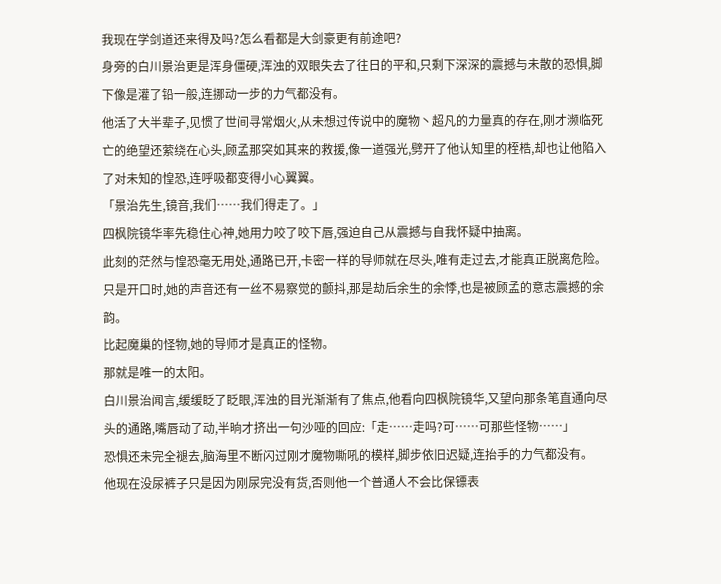我现在学剑道还来得及吗?怎么看都是大剑豪更有前途吧?
身旁的白川景治更是浑身僵硬,浑浊的双眼失去了往日的平和,只剩下深深的震撼与未散的恐惧,脚下像是灌了铅一般,连挪动一步的力气都没有。
他活了大半辈子,见惯了世间寻常烟火,从未想过传说中的魔物丶超凡的力量真的存在,刚才濒临死亡的绝望还萦绕在心头,顾孟那突如其来的救援,像一道强光,劈开了他认知里的桎梏,却也让他陷入了对未知的惶恐,连呼吸都变得小心翼翼。
「景治先生,镜音,我们……我们得走了。」
四枫院镜华率先稳住心神,她用力咬了咬下唇,强迫自己从震撼与自我怀疑中抽离。
此刻的茫然与惶恐毫无用处,通路已开,卡密一样的导师就在尽头,唯有走过去,才能真正脱离危险。
只是开口时,她的声音还有一丝不易察觉的颤抖,那是劫后余生的余悸,也是被顾孟的意志震撼的余韵。
比起魔巢的怪物,她的导师才是真正的怪物。
那就是唯一的太阳。
白川景治闻言,缓缓眨了眨眼,浑浊的目光渐渐有了焦点,他看向四枫院镜华,又望向那条笔直通向尽头的通路,嘴唇动了动,半晌才挤出一句沙哑的回应:「走……走吗?可……可那些怪物……」
恐惧还未完全褪去,脑海里不断闪过刚才魔物嘶吼的模样,脚步依旧迟疑,连抬手的力气都没有。
他现在没尿裤子只是因为刚尿完没有货,否则他一个普通人不会比保镖表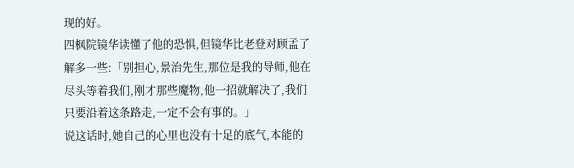现的好。
四枫院镜华读懂了他的恐惧,但镜华比老登对顾孟了解多一些:「别担心,景治先生,那位是我的导师,他在尽头等着我们,刚才那些魔物,他一招就解决了,我们只要沿着这条路走,一定不会有事的。」
说这话时,她自己的心里也没有十足的底气,本能的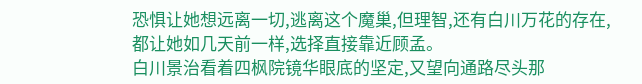恐惧让她想远离一切,逃离这个魔巢,但理智,还有白川万花的存在,都让她如几天前一样,选择直接靠近顾孟。
白川景治看着四枫院镜华眼底的坚定,又望向通路尽头那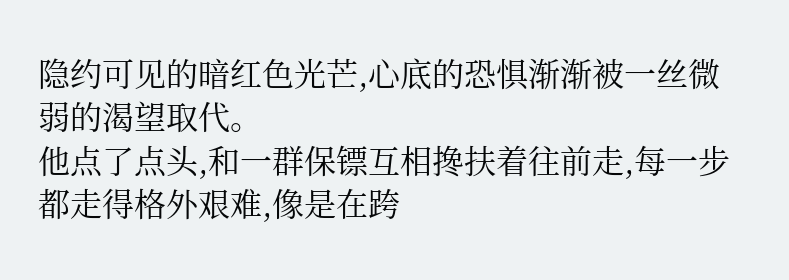隐约可见的暗红色光芒,心底的恐惧渐渐被一丝微弱的渴望取代。
他点了点头,和一群保镖互相搀扶着往前走,每一步都走得格外艰难,像是在跨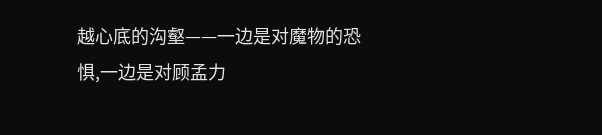越心底的沟壑——一边是对魔物的恐惧,一边是对顾孟力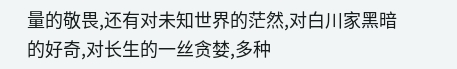量的敬畏,还有对未知世界的茫然,对白川家黑暗的好奇,对长生的一丝贪婪,多种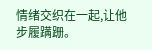情绪交织在一起,让他步履蹒跚。